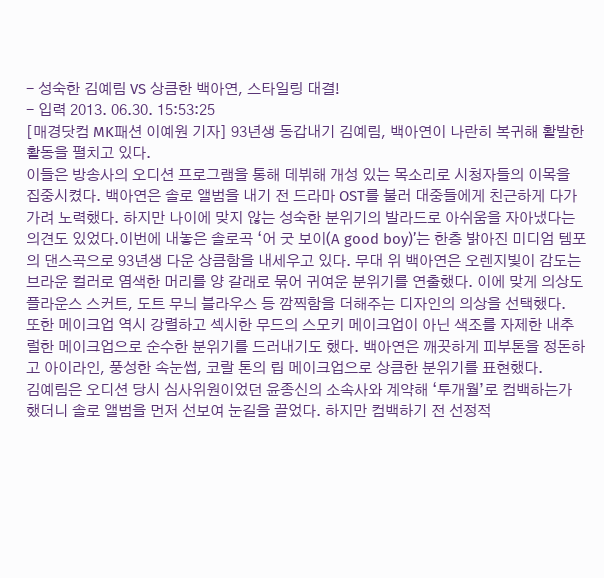- 성숙한 김예림 VS 상큼한 백아연, 스타일링 대결!
- 입력 2013. 06.30. 15:53:25
[매경닷컴 MK패션 이예원 기자] 93년생 동갑내기 김예림, 백아연이 나란히 복귀해 활발한 활동을 펼치고 있다.
이들은 방송사의 오디션 프로그램을 통해 데뷔해 개성 있는 목소리로 시청자들의 이목을 집중시켰다. 백아연은 솔로 앨범을 내기 전 드라마 OST를 불러 대중들에게 친근하게 다가가려 노력했다. 하지만 나이에 맞지 않는 성숙한 분위기의 발라드로 아쉬움을 자아냈다는 의견도 있었다.이번에 내놓은 솔로곡 ‘어 굿 보이(A good boy)’는 한층 밝아진 미디엄 템포의 댄스곡으로 93년생 다운 상큼함을 내세우고 있다. 무대 위 백아연은 오렌지빛이 감도는 브라운 컬러로 염색한 머리를 양 갈래로 묶어 귀여운 분위기를 연출했다. 이에 맞게 의상도 플라운스 스커트, 도트 무늬 블라우스 등 깜찍함을 더해주는 디자인의 의상을 선택했다.
또한 메이크업 역시 강렬하고 섹시한 무드의 스모키 메이크업이 아닌 색조를 자제한 내추럴한 메이크업으로 순수한 분위기를 드러내기도 했다. 백아연은 깨끗하게 피부톤을 정돈하고 아이라인, 풍성한 속눈썹, 코랄 톤의 립 메이크업으로 상큼한 분위기를 표현했다.
김예림은 오디션 당시 심사위원이었던 윤종신의 소속사와 계약해 ‘투개월’로 컴백하는가 했더니 솔로 앨범을 먼저 선보여 눈길을 끌었다. 하지만 컴백하기 전 선정적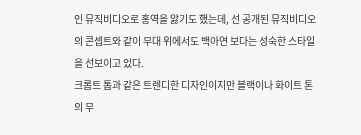인 뮤직비디오로 홍역을 앓기도 했는데, 선 공개된 뮤직비디오의 콘셉트와 같이 무대 위에서도 백아연 보다는 성숙한 스타일을 선보이고 있다.
크롭트 톱과 같은 트렌디한 디자인이지만 블랙이나 화이트 톤의 무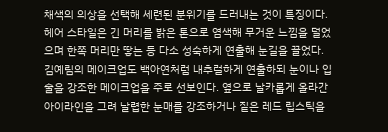채색의 의상을 선택해 세련된 분위기를 드러내는 것이 특징이다. 헤어 스타일은 긴 머리를 밝은 톤으로 염색해 무거운 느낌을 덜었으며 한쪽 머리만 땋는 등 다소 성숙하게 연출해 눈길을 끌었다.
김예림의 메이크업도 백아연처럼 내추럴하게 연출하되 눈이나 입술을 강조한 메이크업을 주로 선보인다. 옆으로 날카롭게 올라간 아이라인을 그려 날렵한 눈매를 강조하거나 짙은 레드 립스틱을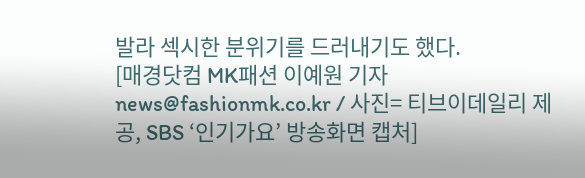발라 섹시한 분위기를 드러내기도 했다.
[매경닷컴 MK패션 이예원 기자 news@fashionmk.co.kr / 사진= 티브이데일리 제공, SBS ‘인기가요’ 방송화면 캡처]